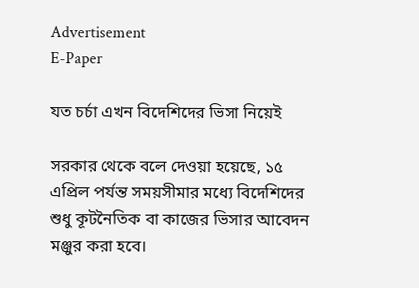Advertisement
E-Paper

যত চর্চা এখন বিদেশিদের ভিসা নিয়েই

সরকার থেকে বলে দেওয়া হয়েছে, ১৫ এপ্রিল পর্যন্ত সময়সীমার মধ্যে বিদেশিদের শুধু কূটনৈতিক বা কাজের ভিসার আবেদন মঞ্জুর করা হবে।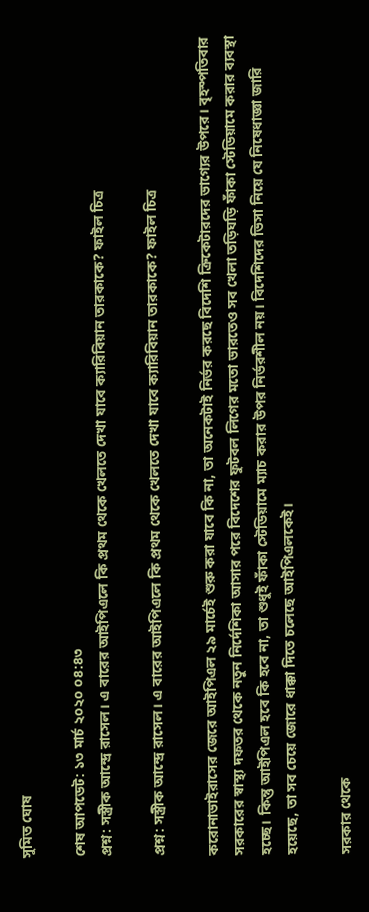সুমিত ঘোষ

শেষ আপডেট: ১৩ মার্চ ২০২০ ০৪:৪৩
প্রশ্ন: সস্ত্রীক আন্দ্রে রাসেল। এ বারের আইপিএলে কি প্রথম থেকে খেলতে দেখা যাবে ক্যারিবিয়ান তারকাকে? ফাইল চিত্র

প্রশ্ন: সস্ত্রীক আন্দ্রে রাসেল। এ বারের আইপিএলে কি প্রথম থেকে খেলতে দেখা যাবে ক্যারিবিয়ান তারকাকে? ফাইল চিত্র

করোনাভাইরাসের জেরে আইপিএল ২৯ মার্চেই শুরু করা যাবে কি না, তা অনেকটাই নির্ভর করছে বিদেশি ক্রিকেটারদের ভাগ্যের উপরে। বৃহস্পতিবার সরকারের স্বাস্থ্য দফতর থেকে নতুন নির্দেশিকা আসার পরে বিদেশের ফুটবল লিগের মতো ভারতেও সব খেলা তড়িঘড়ি ফাঁকা স্টেডিয়ামে করার ব্যবস্থা হচ্ছে। কিন্তু আইপিএল হবে কি হবে না, তা শুধুই ফাঁকা স্টেডিয়ামে ম্যাচ করার উপর নির্ভরশীল নয়। বিদেশিদের ভিসা নিয়ে যে নিষেধাজ্ঞা জারি হয়েছে, তা সব চেয়ে জোরে ধাক্কা দিতে চলেছে আইপিএলকেই।

সরকার থেকে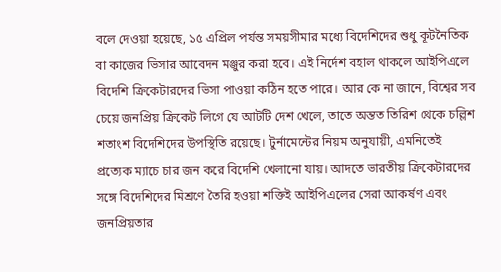বলে দেওয়া হয়েছে, ১৫ এপ্রিল পর্যন্ত সময়সীমার মধ্যে বিদেশিদের শুধু কূটনৈতিক বা কাজের ভিসার আবেদন মঞ্জুর করা হবে। এই নির্দেশ বহাল থাকলে আইপিএলে বিদেশি ক্রিকেটারদের ভিসা পাওয়া কঠিন হতে পারে। আর কে না জানে, বিশ্বের সব চেয়ে জনপ্রিয় ক্রিকেট লিগে যে আটটি দেশ খেলে, তাতে অন্তত তিরিশ থেকে চল্লিশ শতাংশ বিদেশিদের উপস্থিতি রয়েছে। টুর্নামেন্টের নিয়ম অনুযায়ী, এমনিতেই প্রত্যেক ম্যাচে চার জন করে বিদেশি খেলানো যায়। আদতে ভারতীয় ক্রিকেটারদের সঙ্গে বিদেশিদের মিশ্রণে তৈরি হওয়া শক্তিই আইপিএলের সেরা আকর্ষণ এবং জনপ্রিয়তার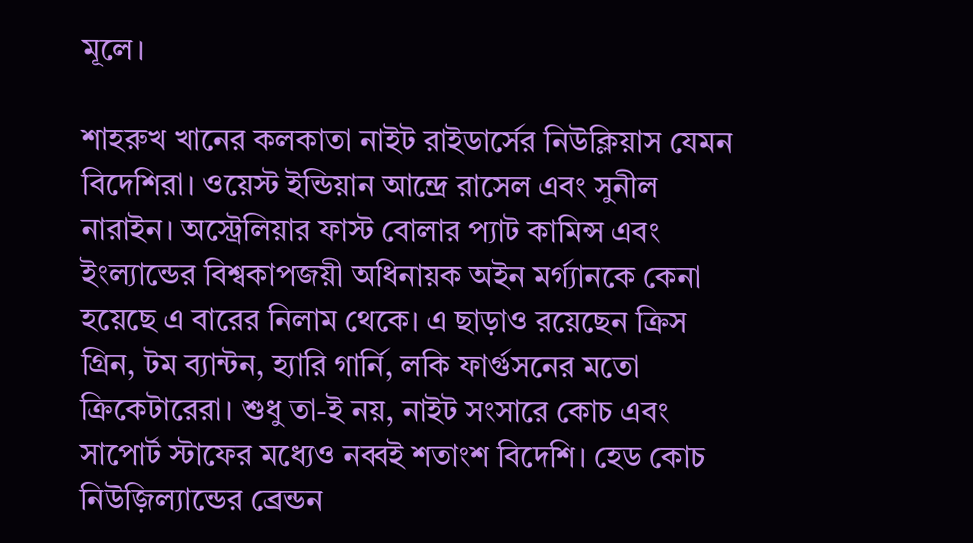মূলে।

শাহরুখ খানের কলকাতা নাইট রাইডার্সের নিউক্লিয়াস যেমন বিদেশিরা। ওয়েস্ট ইন্ডিয়ান আন্দ্রে রাসেল এবং সুনীল নারাইন। অস্ট্রেলিয়ার ফাস্ট বোলার প্যাট কামিন্স এবং ইংল্যান্ডের বিশ্বকাপজয়ী অধিনায়ক অইন মর্গ্যানকে কেনা হয়েছে এ বারের নিলাম থেকে। এ ছাড়াও রয়েছেন ক্রিস গ্রিন, টম ব্যান্টন, হ্যারি গার্নি, লকি ফার্গুসনের মতো ক্রিকেটারেরা। শুধু তা-ই নয়, নাইট সংসারে কোচ এবং সাপোর্ট স্টাফের মধ্যেও নব্বই শতাংশ বিদেশি। হেড কোচ নিউজ়িল্যান্ডের ব্রেন্ডন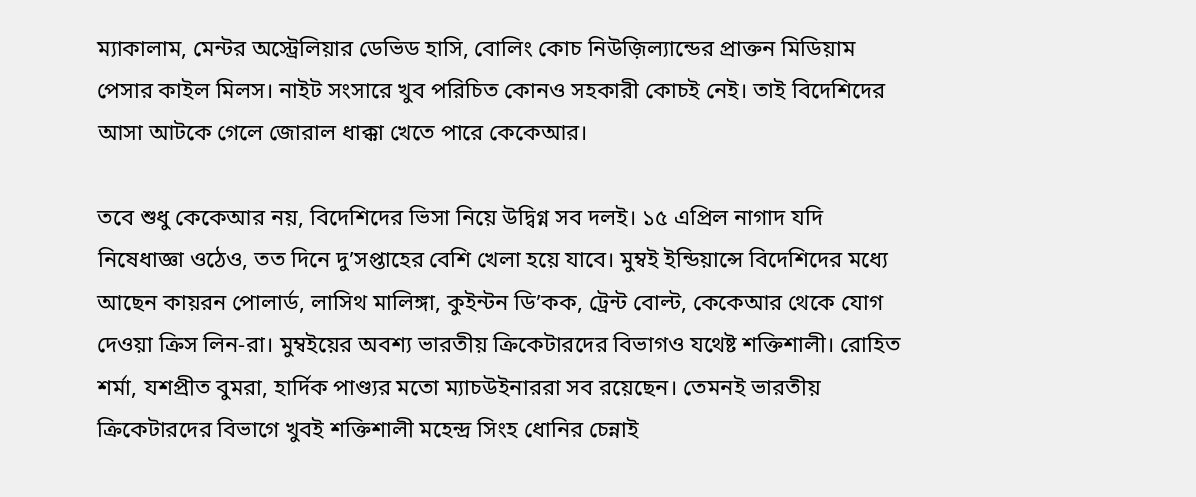ম্যাকালাম, মেন্টর অস্ট্রেলিয়ার ডেভিড হাসি, বোলিং কোচ নিউজ়িল্যান্ডের প্রাক্তন মিডিয়াম পেসার কাইল মিলস। নাইট সংসারে খুব পরিচিত কোনও সহকারী কোচই নেই। তাই বিদেশিদের আসা আটকে গেলে জোরাল ধাক্কা খেতে পারে কেকেআর।

তবে শুধু কেকেআর নয়, বিদেশিদের ভিসা নিয়ে উদ্বিগ্ন সব দলই। ১৫ এপ্রিল নাগাদ যদি নিষেধাজ্ঞা ওঠেও, তত দিনে দু’সপ্তাহের বেশি খেলা হয়ে যাবে। মুম্বই ইন্ডিয়ান্সে বিদেশিদের মধ্যে আছেন কায়রন পোলার্ড, লাসিথ মালিঙ্গা, কুইন্টন ডি’কক, ট্রেন্ট বোল্ট, কেকেআর থেকে যোগ দেওয়া ক্রিস লিন-রা। মুম্বইয়ের অবশ্য ভারতীয় ক্রিকেটারদের বিভাগও যথেষ্ট শক্তিশালী। রোহিত শর্মা, যশপ্রীত বুমরা, হার্দিক পাণ্ড্যর মতো ম্যাচউইনাররা সব রয়েছেন। তেমনই ভারতীয় ক্রিকেটারদের বিভাগে খুবই শক্তিশালী মহেন্দ্র সিংহ ধোনির চেন্নাই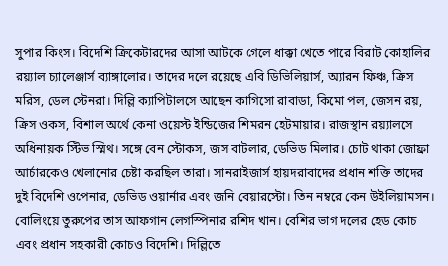সুপার কিংস। বিদেশি ক্রিকেটারদের আসা আটকে গেলে ধাক্কা খেতে পারে বিরাট কোহালির রয়্যাল চ্যালেঞ্জার্স ব্যাঙ্গালোর। তাদের দলে রয়েছে এবি ডিভিলিয়ার্স, অ্যারন ফিঞ্চ, ক্রিস মরিস, ডেল স্টেনরা। দিল্লি ক্যাপিটালসে আছেন কাগিসো রাবাডা, কিমো পল, জেসন রয়, ক্রিস ওকস, বিশাল অর্থে কেনা ওয়েস্ট ইন্ডিজের শিমরন হেটমায়ার। রাজস্থান রয়্যালসে অধিনায়ক স্টিভ স্মিথ। সঙ্গে বেন স্টোকস, জস বাটলার, ডেভিড মিলার। চোট থাকা জোফ্রা আর্চারকেও খেলানোর চেষ্টা করছিল তারা। সানরাইজার্স হায়দরাবাদের প্রধান শক্তি তাদের দুই বিদেশি ওপেনার, ডেভিড ওয়ার্নার এবং জনি বেয়ারস্টো। তিন নম্বরে কেন উইলিয়ামসন। বোলিংয়ে তুরুপের তাস আফগান লেগস্পিনার রশিদ খান। বেশির ভাগ দলের হেড কোচ এবং প্রধান সহকারী কোচও বিদেশি। দিল্লিতে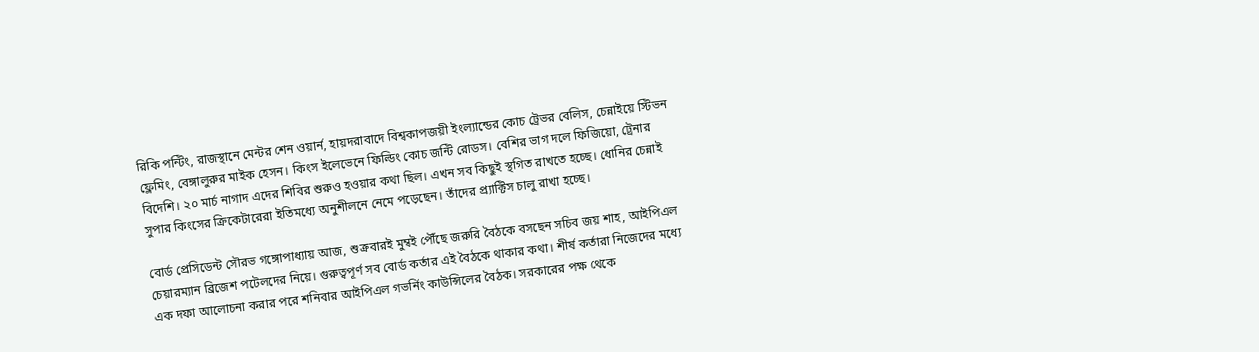রিকি পন্টিং, রাজস্থানে মেন্টর শেন ওয়ার্ন, হায়দরাবাদে বিশ্বকাপজয়ী ইংল্যান্ডের কোচ ট্রেভর বেলিস, চেন্নাইয়ে স্টিভন ফ্লেমিং, বেঙ্গালুরুর মাইক হেসন। কিংস ইলেভেনে ফিল্ডিং কোচ জন্টি রোডস। বেশির ভাগ দলে ফিজিয়ো, ট্রেনার বিদেশি। ২০ মার্চ নাগাদ এদের শিবির শুরুও হওয়ার কথা ছিল। এখন সব কিছুই স্থগিত রাখতে হচ্ছে। ধোনির চেন্নাই সুপার কিংসের ক্রিকেটারেরা ইতিমধ্যে অনুশীলনে নেমে পড়েছেন। তাঁদের প্র্যাক্টিস চালু রাখা হচ্ছে।

বোর্ড প্রেসিডেন্ট সৌরভ গঙ্গোপাধ্যায় আজ, শুক্রবারই মুম্বই পৌঁছে জরুরি বৈঠকে বসছেন সচিব জয় শাহ, আইপিএল চেয়ারম্যান ব্রিজেশ পটেলদের নিয়ে। গুরুত্বপূর্ণ সব বোর্ড কর্তার এই বৈঠকে থাকার কথা। শীর্ষ কর্তারা নিজেদের মধ্যে এক দফা আলোচনা করার পরে শনিবার আইপিএল গভর্নিং কাউন্সিলের বৈঠক। সরকারের পক্ষ থেকে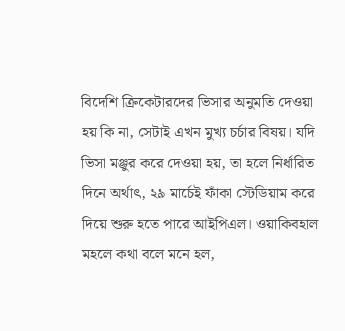বিদেশি ক্রিকেটারদের ভিসার অনুমতি দেওয়া হয় কি না, সেটাই এখন মুখ্য চর্চার বিষয়। যদি ভিসা মঞ্জুর করে দেওয়া হয়, তা হলে নির্ধারিত দিনে অর্থাৎ, ২৯ মার্চেই ফাঁকা স্টেডিয়াম করে দিয়ে শুরু হতে পারে আইপিএল। ওয়াকিবহাল মহলে কথা বলে মনে হল,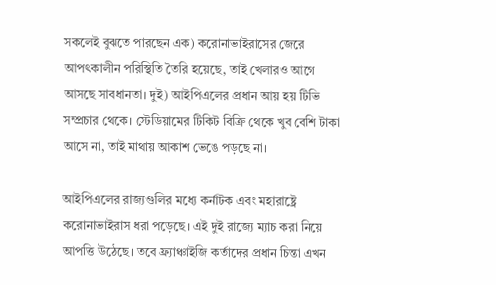সকলেই বুঝতে পারছেন এক) করোনাভাইরাসের জেরে আপৎকালীন পরিস্থিতি তৈরি হয়েছে, তাই খেলারও আগে আসছে সাবধানতা। দুই) আইপিএলের প্রধান আয় হয় টিভি সম্প্রচার থেকে। স্টেডিয়ামের টিকিট বিক্রি থেকে খুব বেশি টাকা আসে না, তাই মাথায় আকাশ ভেঙে পড়ছে না।

আইপিএলের রাজ্যগুলির মধ্যে কর্নাটক এবং মহারাষ্ট্রে করোনাভাইরাস ধরা পড়েছে। এই দুই রাজ্যে ম্যাচ করা নিয়ে আপত্তি উঠেছে। তবে ফ্র্যাঞ্চাইজি কর্তাদের প্রধান চিন্তা এখন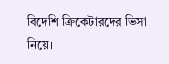বিদেশি ক্রিকেটারদের ভিসা নিয়ে।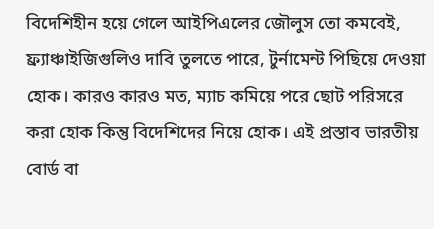বিদেশিহীন হয়ে গেলে আইপিএলের জৌলুস তো কমবেই, ফ্র্যাঞ্চাইজিগুলিও দাবি তুলতে পারে, টুর্নামেন্ট পিছিয়ে দেওয়া হোক। কারও কারও মত, ম্যাচ কমিয়ে পরে ছোট পরিসরে করা হোক কিন্তু বিদেশিদের নিয়ে হোক। এই প্রস্তাব ভারতীয় বোর্ড বা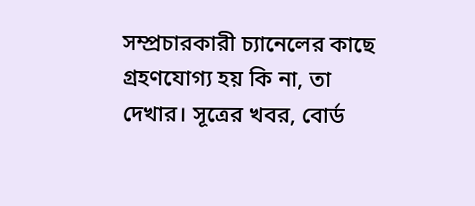সম্প্রচারকারী চ্যানেলের কাছে গ্রহণযোগ্য হয় কি না, তা দেখার। সূত্রের খবর, বোর্ড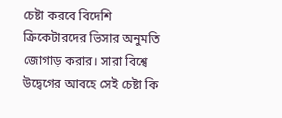চেষ্টা করবে বিদেশি ক্রিকেটারদের ভিসার অনুমতি জোগাড় করার। সারা বিশ্বে উদ্বেগের আবহে সেই চেষ্টা কি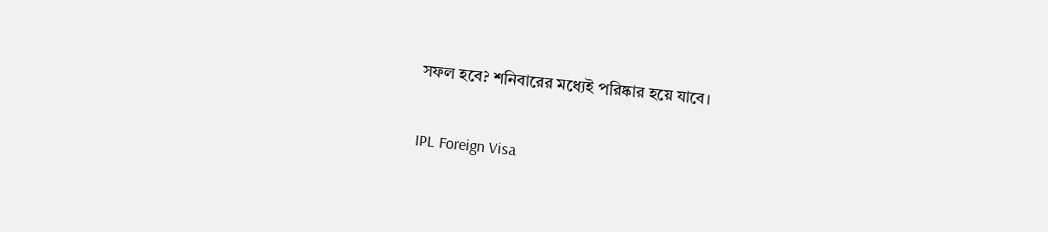সফল হবে? শনিবারের মধ্যেই পরিষ্কার হয়ে যাবে।

IPL Foreign Visa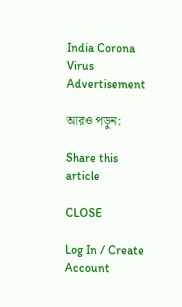India Corona Virus
Advertisement

আরও পড়ুন:

Share this article

CLOSE

Log In / Create Account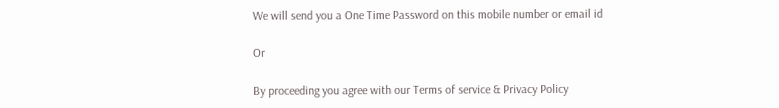We will send you a One Time Password on this mobile number or email id

Or

By proceeding you agree with our Terms of service & Privacy Policy